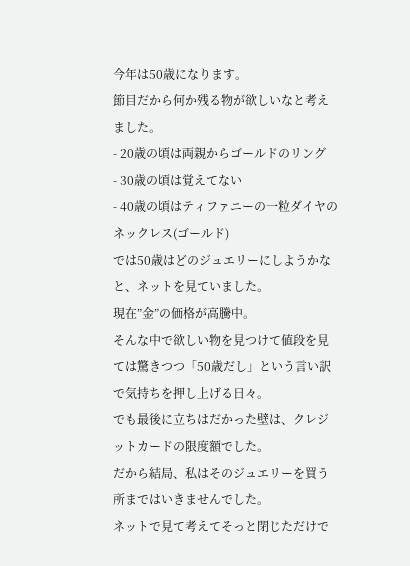今年は50歳になります。
節目だから何か残る物が欲しいなと考えました。
- 20歳の頃は両親からゴールドのリング
- 30歳の頃は覚えてない
- 40歳の頃はティファニーの一粒ダイヤのネックレス(ゴールド)
では50歳はどのジュエリーにしようかなと、ネットを見ていました。
現在”金”の価格が高騰中。
そんな中で欲しい物を見つけて値段を見ては驚きつつ「50歳だし」という言い訳で気持ちを押し上げる日々。
でも最後に立ちはだかった壁は、クレジットカードの限度額でした。
だから結局、私はそのジュエリーを買う所まではいきませんでした。
ネットで見て考えてそっと閉じただけで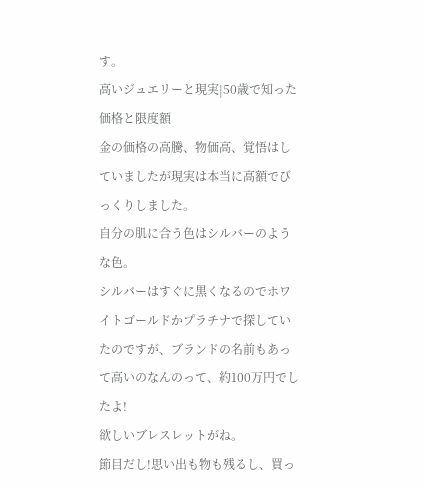す。
高いジュエリーと現実|50歳で知った価格と限度額
金の価格の高騰、物価高、覚悟はしていましたが現実は本当に高額でびっくりしました。
自分の肌に合う色はシルバーのような色。
シルバーはすぐに黒くなるのでホワイトゴールドかプラチナで探していたのですが、ブランドの名前もあって高いのなんのって、約100万円でしたよ!
欲しいブレスレットがね。
節目だし!思い出も物も残るし、買っ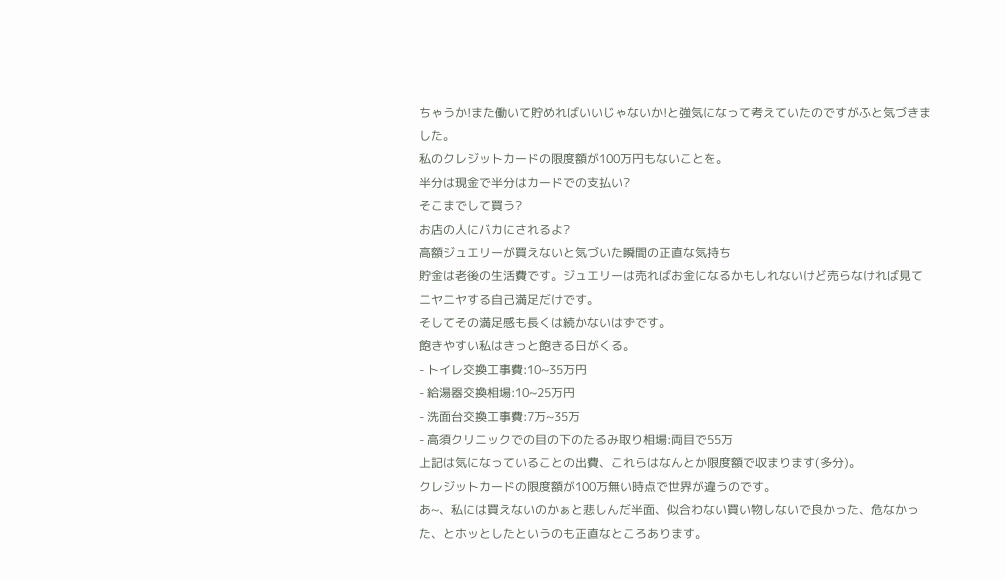ちゃうか!また働いて貯めればいいじゃないか!と強気になって考えていたのですがふと気づきました。
私のクレジットカードの限度額が100万円もないことを。
半分は現金で半分はカードでの支払い?
そこまでして買う?
お店の人にバカにされるよ?
高額ジュエリーが買えないと気づいた瞬間の正直な気持ち
貯金は老後の生活費です。ジュエリーは売ればお金になるかもしれないけど売らなければ見てニヤニヤする自己満足だけです。
そしてその満足感も長くは続かないはずです。
飽きやすい私はきっと飽きる日がくる。
- トイレ交換工事費:10~35万円
- 給湯器交換相場:10~25万円
- 洗面台交換工事費:7万~35万
- 高須クリニックでの目の下のたるみ取り相場:両目で55万
上記は気になっていることの出費、これらはなんとか限度額で収まります(多分)。
クレジットカードの限度額が100万無い時点で世界が違うのです。
あ~、私には買えないのかぁと悲しんだ半面、似合わない買い物しないで良かった、危なかった、とホッとしたというのも正直なところあります。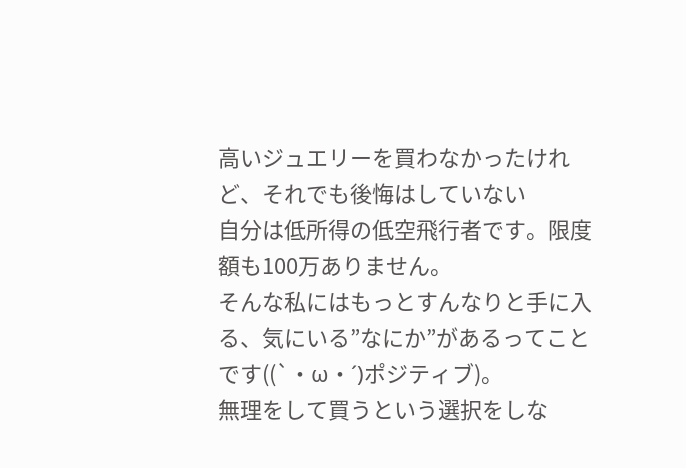高いジュエリーを買わなかったけれど、それでも後悔はしていない
自分は低所得の低空飛行者です。限度額も100万ありません。
そんな私にはもっとすんなりと手に入る、気にいる”なにか”があるってことです((`・ω・´)ポジティブ)。
無理をして買うという選択をしな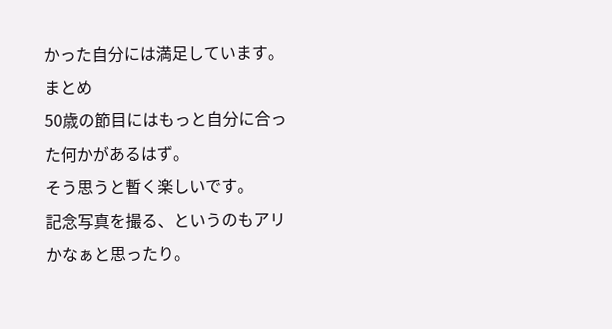かった自分には満足しています。
まとめ
50歳の節目にはもっと自分に合った何かがあるはず。
そう思うと暫く楽しいです。
記念写真を撮る、というのもアリかなぁと思ったり。